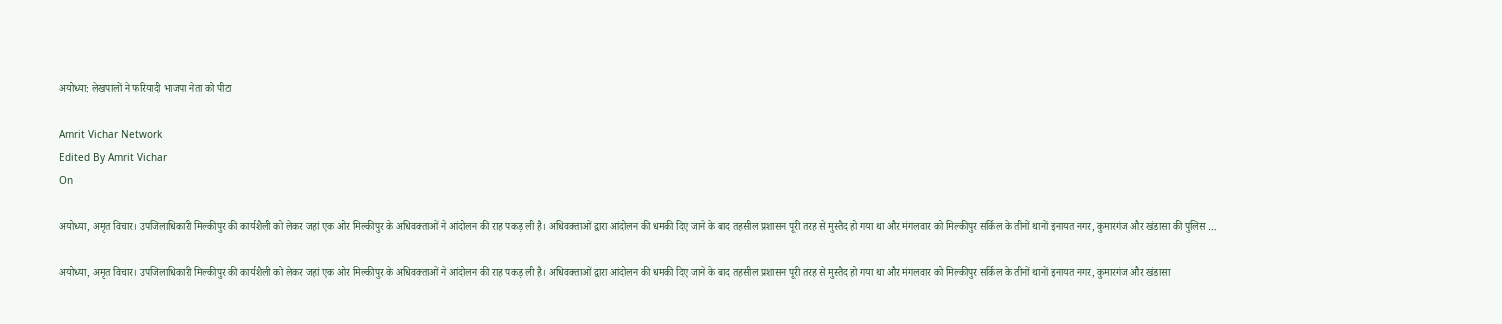अयोध्या: लेखपालों ने फरियादी भाजपा नेता को पीटा

Amrit Vichar Network
Edited By Amrit Vichar
On

अयोध्या, अमृत विचार। उपजिलाधिकारी मिल्कीपुर की कार्यशैली को लेकर जहां एक ओर मिल्कीपुर के अधिवक्ताओं ने आंदोलन की राह पकड़ ली है। अधिवक्ताओं द्वारा आंदोलन की धमकी दिए जाने के बाद तहसील प्रशासन पूरी तरह से मुस्तैद हो गया था और मंगलवार को मिल्कीपुर सर्किल के तीनों थानों इनायत नगर, कुमारगंज और खंडासा की पुलिस …

अयोध्या, अमृत विचार। उपजिलाधिकारी मिल्कीपुर की कार्यशैली को लेकर जहां एक ओर मिल्कीपुर के अधिवक्ताओं ने आंदोलन की राह पकड़ ली है। अधिवक्ताओं द्वारा आंदोलन की धमकी दिए जाने के बाद तहसील प्रशासन पूरी तरह से मुस्तैद हो गया था और मंगलवार को मिल्कीपुर सर्किल के तीनों थानों इनायत नगर, कुमारगंज और खंडासा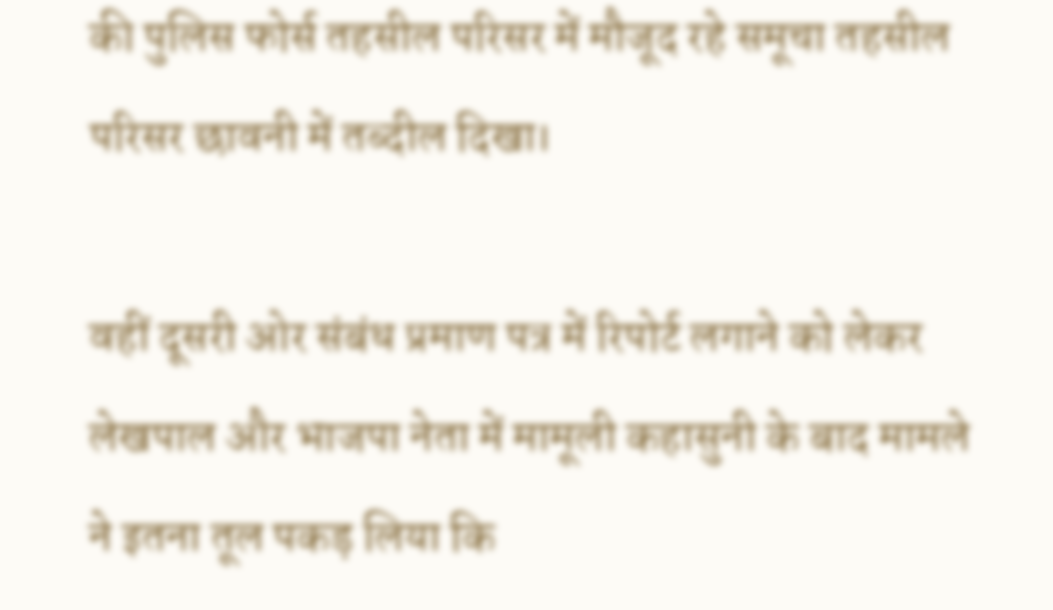की पुलिस फोर्स तहसील परिसर में मौजूद रहे समूचा तहसील परिसर छावनी में तब्दील दिखा।

वहीं दूसरी ओर संबंध प्रमाण पत्र में रिपोर्ट लगाने को लेकर लेखपाल और भाजपा नेता में मामूली कहासुनी के बाद मामले ने इतना तूल पकड़ लिया कि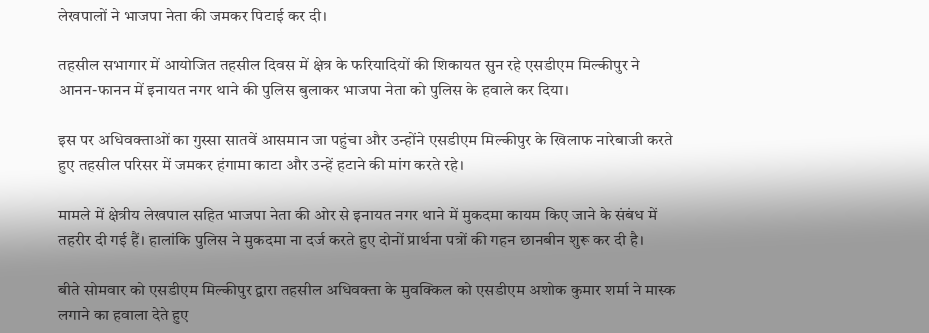लेखपालों ने भाजपा नेता की जमकर पिटाई कर दी।

तहसील सभागार में आयोजित तहसील दिवस में क्षेत्र के फरियादियों की शिकायत सुन रहे एसडीएम मिल्कीपुर ने आनन-फानन में इनायत नगर थाने की पुलिस बुलाकर भाजपा नेता को पुलिस के हवाले कर दिया।

इस पर अधिवक्ताओं का गुस्सा सातवें आसमान जा पहुंचा और उन्होंने एसडीएम मिल्कीपुर के खिलाफ नारेबाजी करते हुए तहसील परिसर में जमकर हंगामा काटा और उन्हें हटाने की मांग करते रहे।

मामले में क्षेत्रीय लेखपाल सहित भाजपा नेता की ओर से इनायत नगर थाने में मुकदमा कायम किए जाने के संबंध में तहरीर दी गई हैं। हालांकि पुलिस ने मुकदमा ना दर्ज करते हुए दोनों प्रार्थना पत्रों की गहन छानबीन शुरू कर दी है।

बीते सोमवार को एसडीएम मिल्कीपुर द्वारा तहसील अधिवक्ता के मुवक्किल को एसडीएम अशोक कुमार शर्मा ने मास्क लगाने का हवाला देते हुए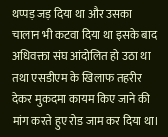थप्पड़ जड़ दिया था और उसका चालान भी कटवा दिया था इसके बाद अधिवक्ता संघ आंदोलित हो उठा था तथा एसडीएम के खिलाफ तहरीर देकर मुकदमा कायम किए जाने की मांग करते हुए रोड जाम कर दिया था।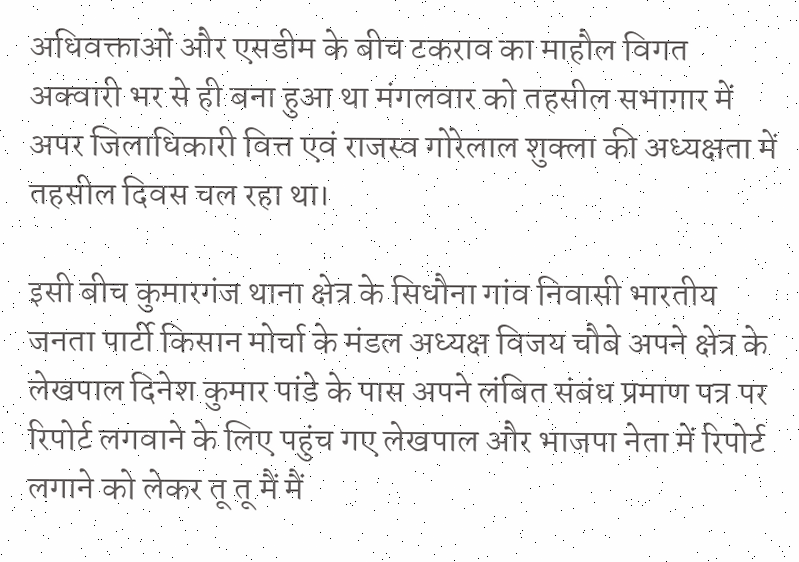अधिवक्ताओं और एसडीम के बीच टकराव का माहौल विगत अक्वारी भर से ही बना हुआ था मंगलवार को तहसील सभागार में अपर जिलाधिकारी वित्त एवं राजस्व गोरेलाल शुक्ला की अध्यक्षता में तहसील दिवस चल रहा था।

इसी बीच कुमारगंज थाना क्षेत्र के सिधौना गांव निवासी भारतीय जनता पार्टी किसान मोर्चा के मंडल अध्यक्ष विजय चौबे अपने क्षेत्र के लेखपाल दिनेश कुमार पांडे के पास अपने लंबित संबंध प्रमाण पत्र पर रिपोर्ट लगवाने के लिए पहुंच गए लेखपाल और भाजपा नेता में रिपोर्ट लगाने को लेकर तू तू मैं मैं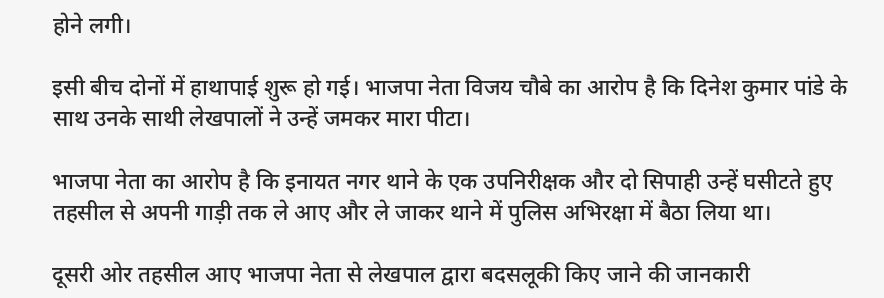होने लगी।

इसी बीच दोनों में हाथापाई शुरू हो गई। भाजपा नेता विजय चौबे का आरोप है कि दिनेश कुमार पांडे के साथ उनके साथी लेखपालों ने उन्हें जमकर मारा पीटा।

भाजपा नेता का आरोप है कि इनायत नगर थाने के एक उपनिरीक्षक और दो सिपाही उन्हें घसीटते हुए तहसील से अपनी गाड़ी तक ले आए और ले जाकर थाने में पुलिस अभिरक्षा में बैठा लिया था।

दूसरी ओर तहसील आए भाजपा नेता से लेखपाल द्वारा बदसलूकी किए जाने की जानकारी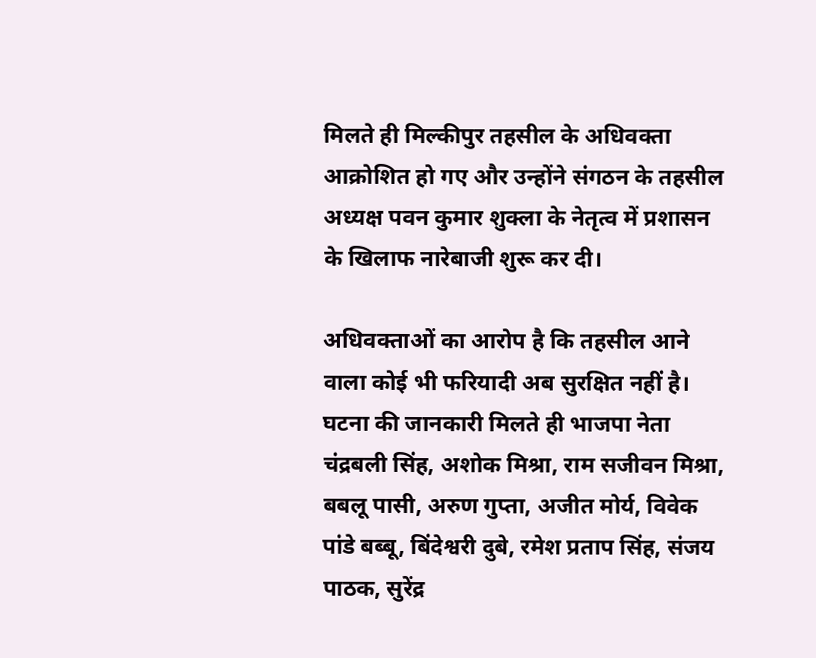मिलते ही मिल्कीपुर तहसील के अधिवक्ता आक्रोशित हो गए और उन्होंने संगठन के तहसील अध्यक्ष पवन कुमार शुक्ला के नेतृत्व में प्रशासन के खिलाफ नारेबाजी शुरू कर दी।

अधिवक्ताओं का आरोप है कि तहसील आने वाला कोई भी फरियादी अब सुरक्षित नहीं है। घटना की जानकारी मिलते ही भाजपा नेता चंद्रबली सिंह, अशोक मिश्रा, राम सजीवन मिश्रा, बबलू पासी, अरुण गुप्ता, अजीत मोर्य, विवेक पांडे बब्बू, बिंदेश्वरी दुबे, रमेश प्रताप सिंह, संजय पाठक, सुरेंद्र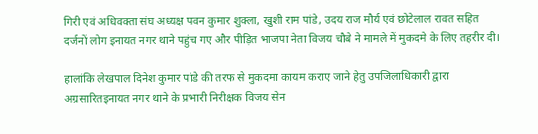गिरी एवं अधिवक्ता संघ अध्यक्ष पवन कुमार शुक्ला, खुशी राम पांडे, उदय राज मौर्य एवं छोटेलाल रावत सहित दर्जनों लोग इनायत नगर थाने पहुंच गए और पीड़ित भाजपा नेता विजय चौबे ने मामले में मुकदमे के लिए तहरीर दी।

हालांकि लेखपाल दिनेश कुमार पांडे की तरफ से मुकदमा कायम कराए जाने हेतु उपजिलाधिकारी द्वारा अग्रसारितइनायत नगर थाने के प्रभारी निरीक्षक विजय सेन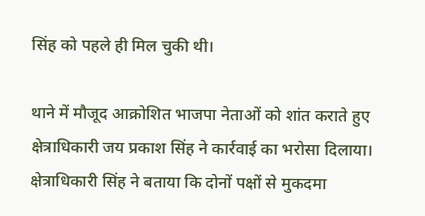सिंह को पहले ही मिल चुकी थी।

थाने में मौजूद आक्रोशित भाजपा नेताओं को शांत कराते हुए क्षेत्राधिकारी जय प्रकाश सिंह ने कार्रवाई का भरोसा दिलाया। क्षेत्राधिकारी सिंह ने बताया कि दोनों पक्षों से मुकदमा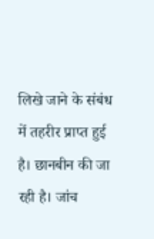लिखे जाने के संबंध में तहरीर प्राप्त हुई है। छानबीन की जा रही है। जांच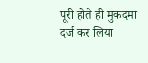पूरी होते ही मुकदमा दर्ज कर लिया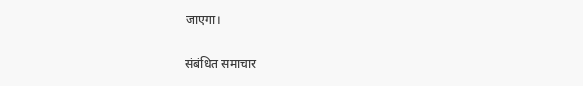जाएगा।

संबंधित समाचार